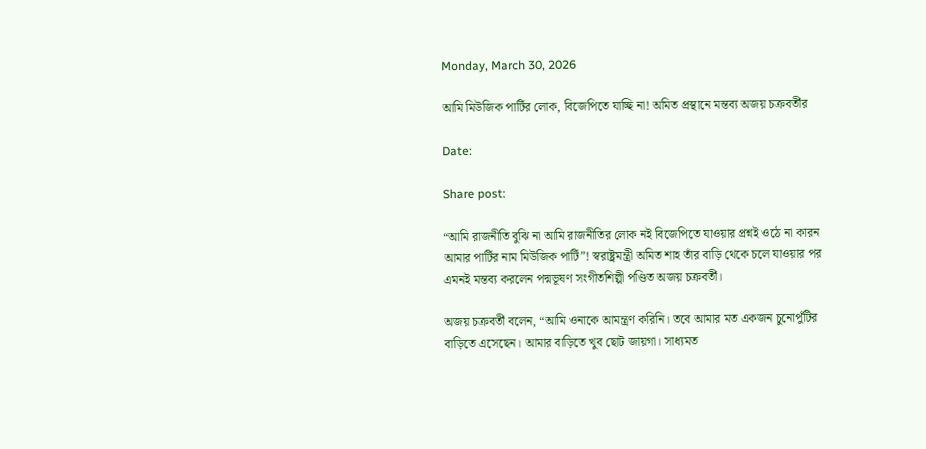Monday, March 30, 2026

আমি মিউজিক পার্টির লোক, বিজেপিতে যাচ্ছি না! অমিত প্রস্থানে মন্তব্য অজয় চক্রবর্তীর

Date:

Share post:

“আমি রাজনীতি বুঝি না আমি রাজনীতির লোক নই বিজেপিতে যাওয়ার প্রশ্নই ওঠে না কারন আমার পার্টির নাম মিউজিক পার্টি”! স্বরাষ্ট্রমন্ত্রী অমিত শাহ তাঁর বাড়ি থেকে চলে যাওয়ার পর এমনই মন্তব্য করলেন পদ্মভূষণ সংগীতশিল্পী পণ্ডিত অজয় চক্রবর্তী।

অজয় চক্রবর্তী বলেন, “আমি ওনাকে আমন্ত্রণ করিনি। তবে আমার মত একজন চুনোপুঁটির বাড়িতে এসেছেন। আমার বাড়িতে খুব ছোট জায়গা। সাধ্যমত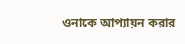ওনাকে আপ্যায়ন করার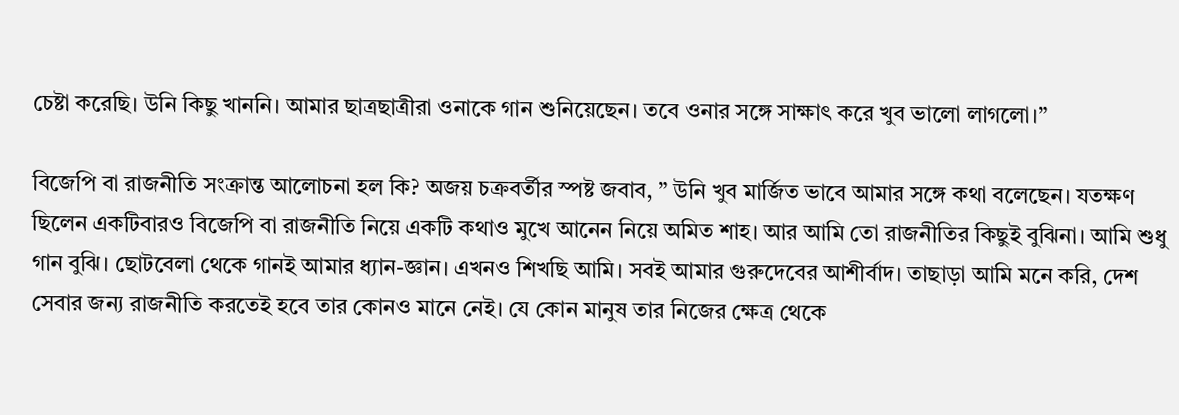চেষ্টা করেছি। উনি কিছু খাননি। আমার ছাত্রছাত্রীরা ওনাকে গান শুনিয়েছেন। তবে ওনার সঙ্গে সাক্ষাৎ করে খুব ভালো লাগলো।”

বিজেপি বা রাজনীতি সংক্রান্ত আলোচনা হল কি? অজয় চক্রবর্তীর স্পষ্ট জবাব, ” উনি খুব মার্জিত ভাবে আমার সঙ্গে কথা বলেছেন। যতক্ষণ ছিলেন একটিবারও বিজেপি বা রাজনীতি নিয়ে একটি কথাও মুখে আনেন নিয়ে অমিত শাহ। আর আমি তো রাজনীতির কিছুই বুঝিনা। আমি শুধু গান বুঝি। ছোটবেলা থেকে গানই আমার ধ্যান-জ্ঞান। এখনও শিখছি আমি। সবই আমার গুরুদেবের আশীর্বাদ। তাছাড়া আমি মনে করি, দেশ সেবার জন্য রাজনীতি করতেই হবে তার কোনও মানে নেই। যে কোন মানুষ তার নিজের ক্ষেত্র থেকে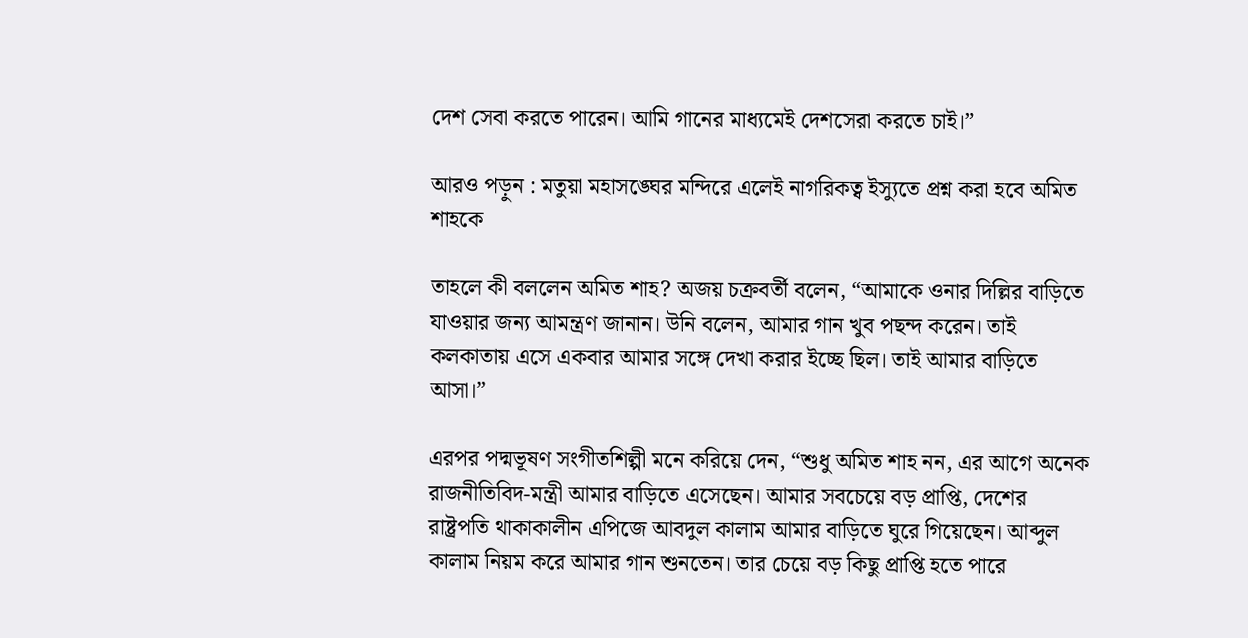দেশ সেবা করতে পারেন। আমি গানের মাধ্যমেই দেশসেরা করতে চাই।”

আরও পড়ুন : মতুয়া মহাসঙ্ঘের মন্দিরে এলেই নাগরিকত্ব ইস্যুতে প্রশ্ন করা হবে অমিত শাহকে

তাহলে কী বললেন অমিত শাহ? অজয় চক্রবর্তী বলেন, “আমাকে ওনার দিল্লির বাড়িতে যাওয়ার জন্য আমন্ত্রণ জানান। উনি বলেন, আমার গান খুব পছন্দ করেন। তাই কলকাতায় এসে একবার আমার সঙ্গে দেখা করার ইচ্ছে ছিল। তাই আমার বাড়িতে আসা।”

এরপর পদ্মভূষণ সংগীতশিল্পী মনে করিয়ে দেন, “শুধু অমিত শাহ নন, এর আগে অনেক রাজনীতিবিদ-মন্ত্রী আমার বাড়িতে এসেছেন। আমার সবচেয়ে বড় প্রাপ্তি, দেশের রাষ্ট্রপতি থাকাকালীন এপিজে আবদুল কালাম আমার বাড়িতে ঘুরে গিয়েছেন। আব্দুল কালাম নিয়ম করে আমার গান শুনতেন। তার চেয়ে বড় কিছু প্রাপ্তি হতে পারে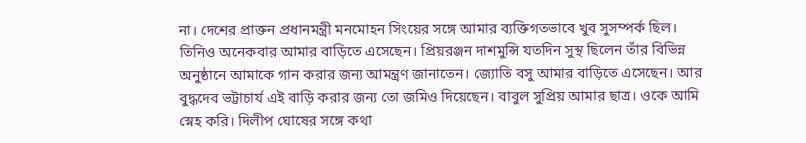না। দেশের প্রাক্তন প্রধানমন্ত্রী মনমোহন সিংয়ের সঙ্গে আমার ব্যক্তিগতভাবে খুব সুসম্পর্ক ছিল। তিনিও অনেকবার আমার বাড়িতে এসেছেন। প্রিয়রঞ্জন দাশমুন্সি যতদিন সুস্থ ছিলেন তাঁর বিভিন্ন অনুষ্ঠানে আমাকে গান করার জন্য আমন্ত্রণ জানাতেন। জ্যোতি বসু আমার বাড়িতে এসেছেন। আর বুদ্ধদেব ভট্টাচার্য এই বাড়ি করার জন্য তো জমিও দিয়েছেন। বাবুল সুপ্রিয় আমার ছাত্র। ওকে আমি স্নেহ করি। দিলীপ ঘোষের সঙ্গে কথা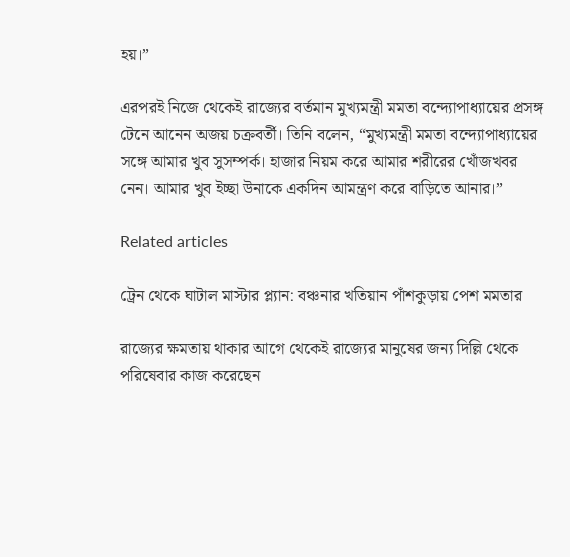হয়।”

এরপরই নিজে থেকেই রাজ্যের বর্তমান মুখ্যমন্ত্রী মমতা বন্দ্যোপাধ্যায়ের প্রসঙ্গ টেনে আনেন অজয় চক্রবর্তী। তিনি বলেন, “মুখ্যমন্ত্রী মমতা বন্দ্যোপাধ্যায়ের সঙ্গে আমার খুব সুসম্পর্ক। হাজার নিয়ম করে আমার শরীরের খোঁজখবর নেন। আমার খুব ইচ্ছা উনাকে একদিন আমন্ত্রণ করে বাড়িতে আনার।”

Related articles

ট্রেন থেকে ঘাটাল মাস্টার প্ল্যান: বঞ্চনার খতিয়ান পাঁশকুড়ায় পেশ মমতার

রাজ্যের ক্ষমতায় থাকার আগে থেকেই রাজ্যের মানুষের জন্য দিল্লি থেকে পরিষেবার কাজ করেছেন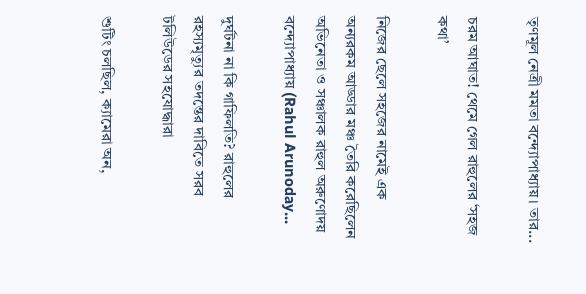তৃণমূল নেত্রী মমতা বন্দ্যোপাধ্যায়। তার...

চরম আঘাত! থেমে গেল রাহুলের ‘সহজ কথা’

নিজের ছেলে সহজের নামেই এক অন্যরকম আড্ডার মঞ্চ তৈরি করেছিলেন অভিনেতা ও সঞ্চালক রাহুল অরুণোদয় বন্দ্যোপাধ্যায় (Rahul Arunoday...

দুর্ঘটনা না কি গাফিলতি? রাহুলের রহস্যমৃত্যুর তদন্তের দাবিতে সরব টলিউডের সহযোদ্ধারা

শুটিং চলছিল, ক্যামেরা অন,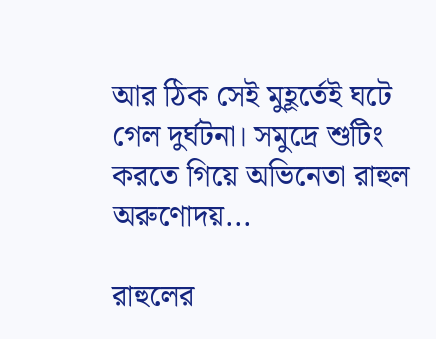আর ঠিক সেই মুহূর্তেই ঘটে গেল দুর্ঘটনা। সমুদ্রে শুটিং করতে গিয়ে অভিনেতা রাহুল অরুণোদয়...

রাহুলের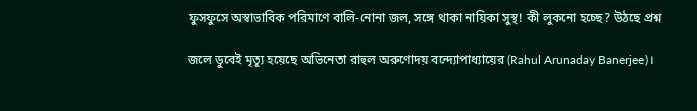ফুসফুসে অস্বাভাবিক পরিমাণে বালি-নোনা জল, সঙ্গে থাকা নায়িকা সুস্থ! কী লুকনো হচ্ছে? উঠছে প্রশ্ন

জলে ডুবেই মৃত্যু হয়েছে অভিনেতা রাহুল অরুণোদয় বন্দ্যোপাধ্যায়ের (Rahul Arunaday Banerjee)।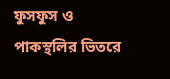ফুসফুস ও পাকস্থলির ভিতরে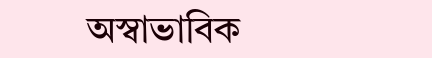অস্বাভাবিক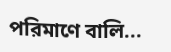পরিমাণে বালি...